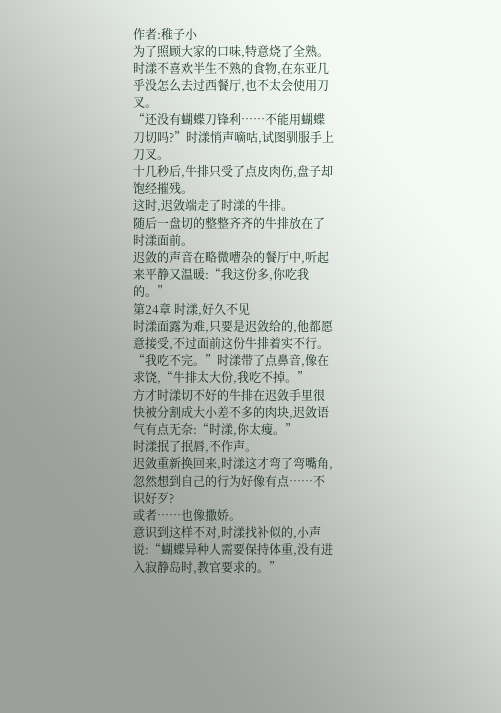作者:稚子小
为了照顾大家的口味,特意烧了全熟。
时漾不喜欢半生不熟的食物,在东亚几乎没怎么去过西餐厅,也不太会使用刀叉。
“还没有蝴蝶刀锋利……不能用蝴蝶刀切吗?”时漾悄声嘀咕,试图驯服手上刀叉。
十几秒后,牛排只受了点皮肉伤,盘子却饱经摧残。
这时,迟敛端走了时漾的牛排。
随后一盘切的整整齐齐的牛排放在了时漾面前。
迟敛的声音在略微嘈杂的餐厅中,听起来平静又温暖:“我这份多,你吃我的。”
第24章 时漾,好久不见
时漾面露为难,只要是迟敛给的,他都愿意接受,不过面前这份牛排着实不行。
“我吃不完。”时漾带了点鼻音,像在求饶,“牛排太大份,我吃不掉。”
方才时漾切不好的牛排在迟敛手里很快被分割成大小差不多的肉块,迟敛语气有点无奈:“时漾,你太瘦。”
时漾抿了抿唇,不作声。
迟敛重新换回来,时漾这才弯了弯嘴角,忽然想到自己的行为好像有点……不识好歹?
或者……也像撒娇。
意识到这样不对,时漾找补似的,小声说:“蝴蝶异种人需要保持体重,没有进入寂静岛时,教官要求的。”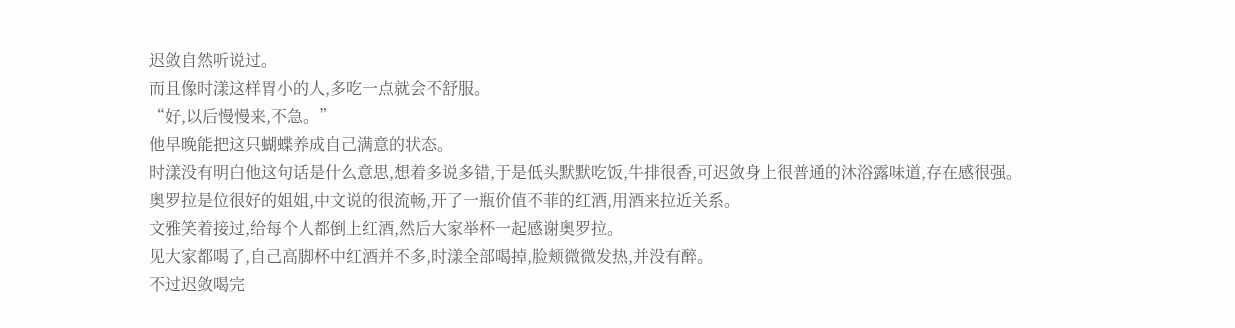迟敛自然听说过。
而且像时漾这样胃小的人,多吃一点就会不舒服。
“好,以后慢慢来,不急。”
他早晚能把这只蝴蝶养成自己满意的状态。
时漾没有明白他这句话是什么意思,想着多说多错,于是低头默默吃饭,牛排很香,可迟敛身上很普通的沐浴露味道,存在感很强。
奥罗拉是位很好的姐姐,中文说的很流畅,开了一瓶价值不菲的红酒,用酒来拉近关系。
文雅笑着接过,给每个人都倒上红酒,然后大家举杯一起感谢奥罗拉。
见大家都喝了,自己高脚杯中红酒并不多,时漾全部喝掉,脸颊微微发热,并没有醉。
不过迟敛喝完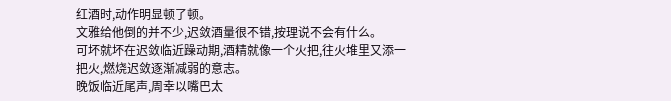红酒时,动作明显顿了顿。
文雅给他倒的并不少,迟敛酒量很不错,按理说不会有什么。
可坏就坏在迟敛临近躁动期,酒精就像一个火把,往火堆里又添一把火,燃烧迟敛逐渐减弱的意志。
晚饭临近尾声,周幸以嘴巴太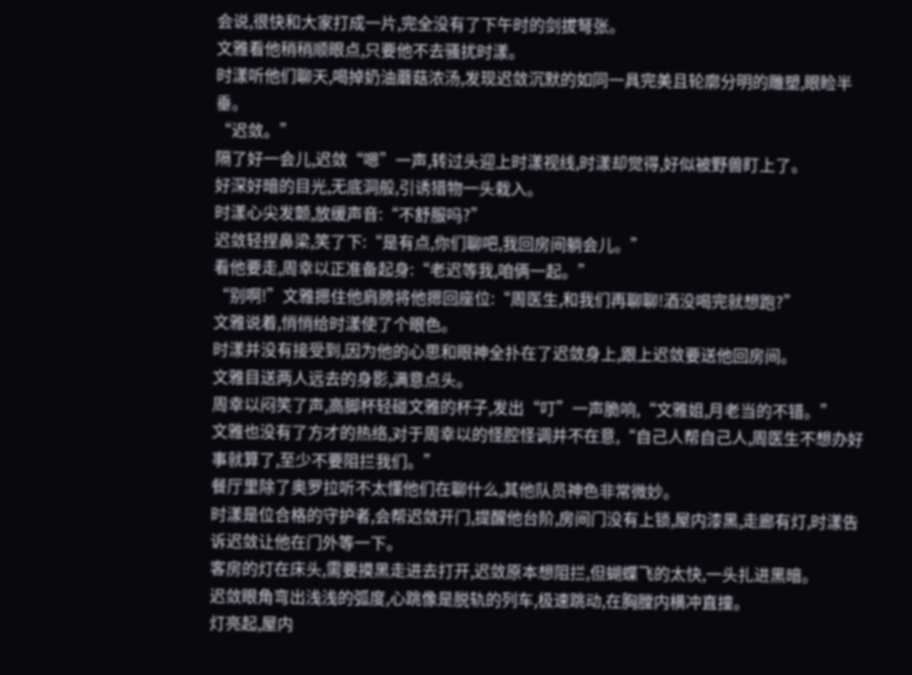会说,很快和大家打成一片,完全没有了下午时的剑拔弩张。
文雅看他稍稍顺眼点,只要他不去骚扰时漾。
时漾听他们聊天,喝掉奶油蘑菇浓汤,发现迟敛沉默的如同一具完美且轮廓分明的雕塑,眼睑半垂。
“迟敛。”
隔了好一会儿,迟敛“嗯”一声,转过头迎上时漾视线,时漾却觉得,好似被野兽盯上了。
好深好暗的目光,无底洞般,引诱猎物一头栽入。
时漾心尖发颤,放缓声音:“不舒服吗?”
迟敛轻捏鼻梁,笑了下:“是有点,你们聊吧,我回房间躺会儿。”
看他要走,周幸以正准备起身:“老迟等我,咱俩一起。”
“别啊!”文雅摁住他肩膀将他摁回座位:“周医生,和我们再聊聊!酒没喝完就想跑?”
文雅说着,悄悄给时漾使了个眼色。
时漾并没有接受到,因为他的心思和眼神全扑在了迟敛身上,跟上迟敛要送他回房间。
文雅目送两人远去的身影,满意点头。
周幸以闷笑了声,高脚杯轻碰文雅的杯子,发出“叮”一声脆响,“文雅姐,月老当的不错。”
文雅也没有了方才的热络,对于周幸以的怪腔怪调并不在意,“自己人帮自己人,周医生不想办好事就算了,至少不要阻拦我们。”
餐厅里除了奥罗拉听不太懂他们在聊什么,其他队员神色非常微妙。
时漾是位合格的守护者,会帮迟敛开门,提醒他台阶,房间门没有上锁,屋内漆黑,走廊有灯,时漾告诉迟敛让他在门外等一下。
客房的灯在床头,需要摸黑走进去打开,迟敛原本想阻拦,但蝴蝶飞的太快,一头扎进黑暗。
迟敛眼角弯出浅浅的弧度,心跳像是脱轨的列车,极速跳动,在胸膛内横冲直撞。
灯亮起,屋内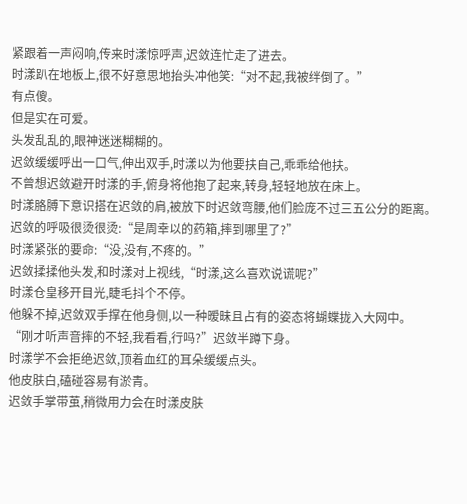紧跟着一声闷响,传来时漾惊呼声,迟敛连忙走了进去。
时漾趴在地板上,很不好意思地抬头冲他笑:“对不起,我被绊倒了。”
有点傻。
但是实在可爱。
头发乱乱的,眼神迷迷糊糊的。
迟敛缓缓呼出一口气,伸出双手,时漾以为他要扶自己,乖乖给他扶。
不曾想迟敛避开时漾的手,俯身将他抱了起来,转身,轻轻地放在床上。
时漾胳膊下意识搭在迟敛的肩,被放下时迟敛弯腰,他们脸庞不过三五公分的距离。
迟敛的呼吸很烫很烫:“是周幸以的药箱,摔到哪里了?”
时漾紧张的要命:“没,没有,不疼的。”
迟敛揉揉他头发,和时漾对上视线,“时漾,这么喜欢说谎呢?”
时漾仓皇移开目光,睫毛抖个不停。
他躲不掉,迟敛双手撑在他身侧,以一种暧昧且占有的姿态将蝴蝶拢入大网中。
“刚才听声音摔的不轻,我看看,行吗?”迟敛半蹲下身。
时漾学不会拒绝迟敛,顶着血红的耳朵缓缓点头。
他皮肤白,磕碰容易有淤青。
迟敛手掌带茧,稍微用力会在时漾皮肤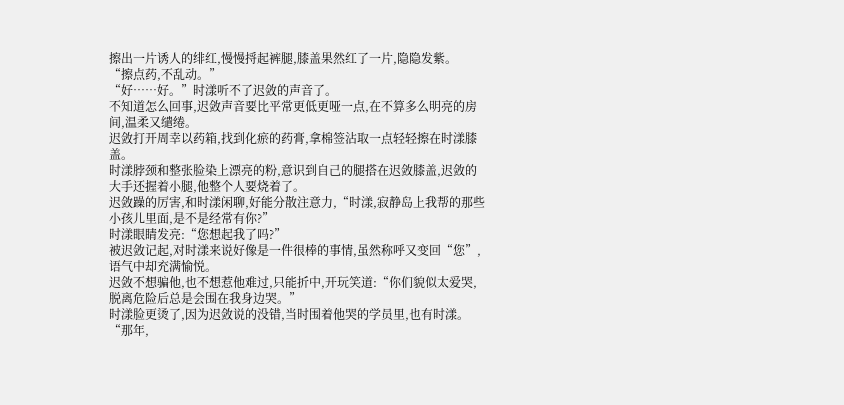擦出一片诱人的绯红,慢慢捋起裤腿,膝盖果然红了一片,隐隐发紫。
“擦点药,不乱动。”
“好……好。”时漾听不了迟敛的声音了。
不知道怎么回事,迟敛声音要比平常更低更哑一点,在不算多么明亮的房间,温柔又缱绻。
迟敛打开周幸以药箱,找到化瘀的药膏,拿棉签沾取一点轻轻擦在时漾膝盖。
时漾脖颈和整张脸染上漂亮的粉,意识到自己的腿搭在迟敛膝盖,迟敛的大手还握着小腿,他整个人要烧着了。
迟敛躁的厉害,和时漾闲聊,好能分散注意力,“时漾,寂静岛上我帮的那些小孩儿里面,是不是经常有你?”
时漾眼睛发亮:“您想起我了吗?”
被迟敛记起,对时漾来说好像是一件很棒的事情,虽然称呼又变回“您”,语气中却充满愉悦。
迟敛不想骗他,也不想惹他难过,只能折中,开玩笑道:“你们貌似太爱哭,脱离危险后总是会围在我身边哭。”
时漾脸更烫了,因为迟敛说的没错,当时围着他哭的学员里,也有时漾。
“那年,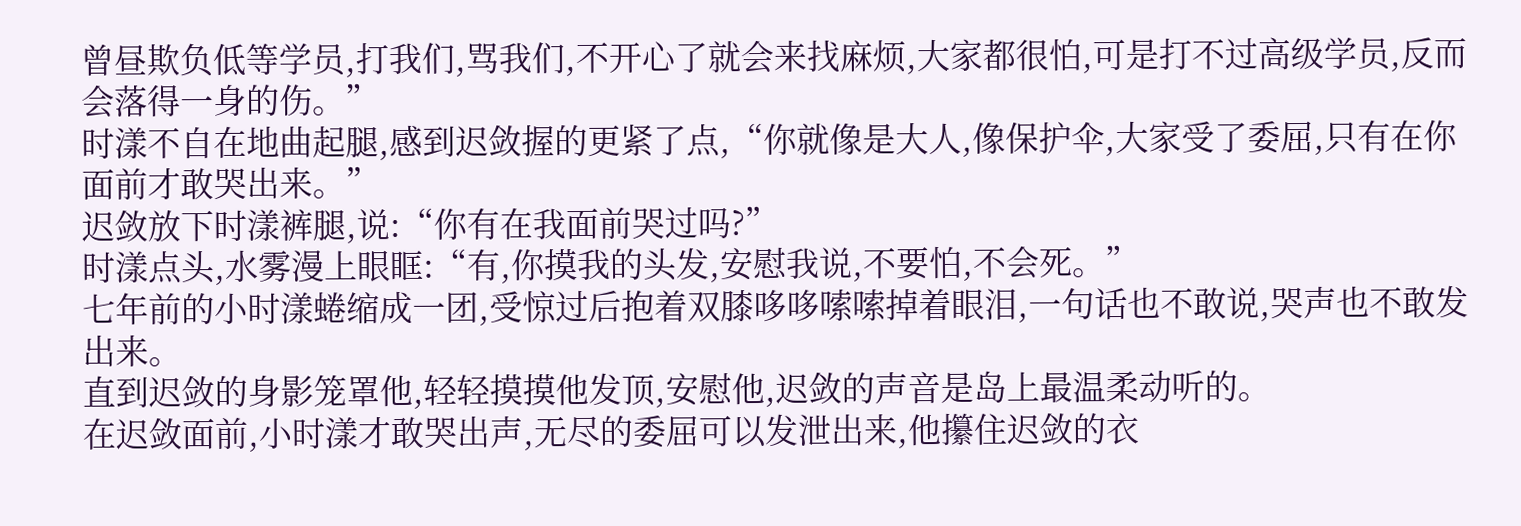曾昼欺负低等学员,打我们,骂我们,不开心了就会来找麻烦,大家都很怕,可是打不过高级学员,反而会落得一身的伤。”
时漾不自在地曲起腿,感到迟敛握的更紧了点,“你就像是大人,像保护伞,大家受了委屈,只有在你面前才敢哭出来。”
迟敛放下时漾裤腿,说:“你有在我面前哭过吗?”
时漾点头,水雾漫上眼眶:“有,你摸我的头发,安慰我说,不要怕,不会死。”
七年前的小时漾蜷缩成一团,受惊过后抱着双膝哆哆嗦嗦掉着眼泪,一句话也不敢说,哭声也不敢发出来。
直到迟敛的身影笼罩他,轻轻摸摸他发顶,安慰他,迟敛的声音是岛上最温柔动听的。
在迟敛面前,小时漾才敢哭出声,无尽的委屈可以发泄出来,他攥住迟敛的衣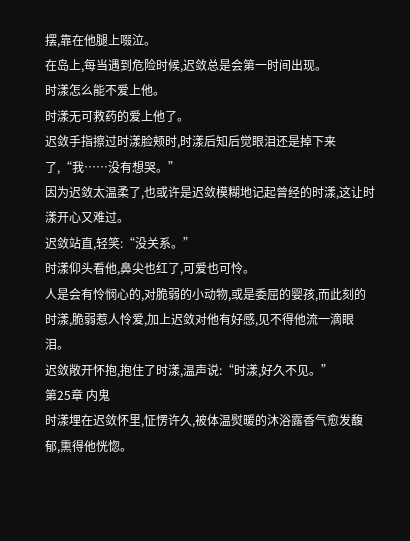摆,靠在他腿上啜泣。
在岛上,每当遇到危险时候,迟敛总是会第一时间出现。
时漾怎么能不爱上他。
时漾无可救药的爱上他了。
迟敛手指擦过时漾脸颊时,时漾后知后觉眼泪还是掉下来了,“我……没有想哭。”
因为迟敛太温柔了,也或许是迟敛模糊地记起曾经的时漾,这让时漾开心又难过。
迟敛站直,轻笑:“没关系。”
时漾仰头看他,鼻尖也红了,可爱也可怜。
人是会有怜悯心的,对脆弱的小动物,或是委屈的婴孩,而此刻的时漾,脆弱惹人怜爱,加上迟敛对他有好感,见不得他流一滴眼泪。
迟敛敞开怀抱,抱住了时漾,温声说:“时漾,好久不见。”
第25章 内鬼
时漾埋在迟敛怀里,怔愣许久,被体温熨暖的沐浴露香气愈发馥郁,熏得他恍惚。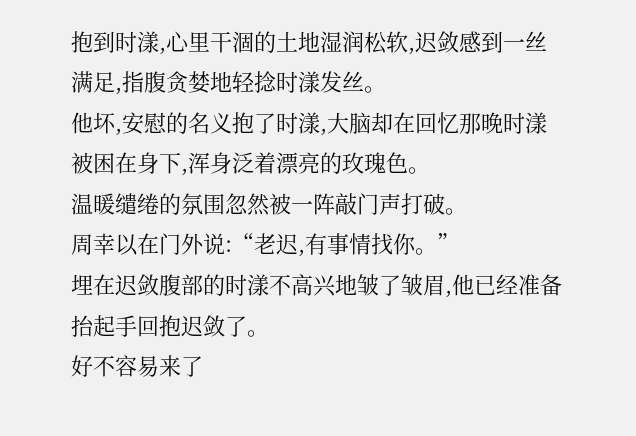抱到时漾,心里干涸的土地湿润松软,迟敛感到一丝满足,指腹贪婪地轻捻时漾发丝。
他坏,安慰的名义抱了时漾,大脑却在回忆那晚时漾被困在身下,浑身泛着漂亮的玫瑰色。
温暖缱绻的氛围忽然被一阵敲门声打破。
周幸以在门外说:“老迟,有事情找你。”
埋在迟敛腹部的时漾不高兴地皱了皱眉,他已经准备抬起手回抱迟敛了。
好不容易来了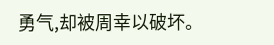勇气,却被周幸以破坏。